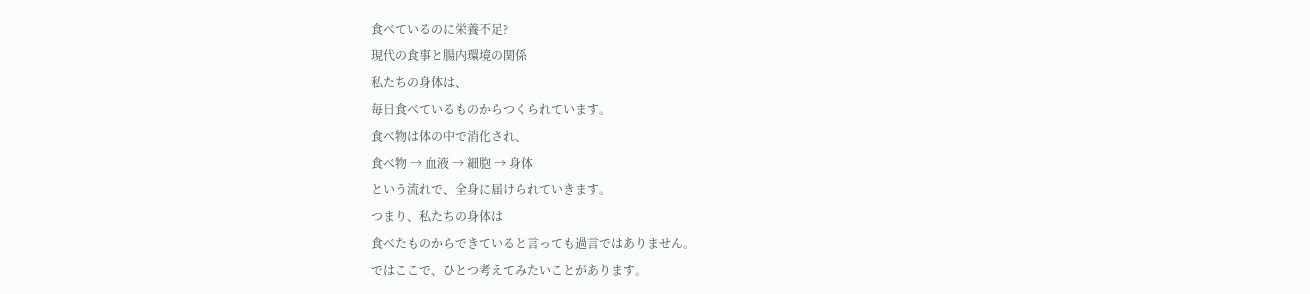食べているのに栄養不足?
現代の食事と腸内環境の関係
私たちの身体は、
毎日食べているものからつくられています。
食べ物は体の中で消化され、
食べ物 → 血液 → 細胞 → 身体
という流れで、全身に届けられていきます。
つまり、私たちの身体は
食べたものからできていると言っても過言ではありません。
ではここで、ひとつ考えてみたいことがあります。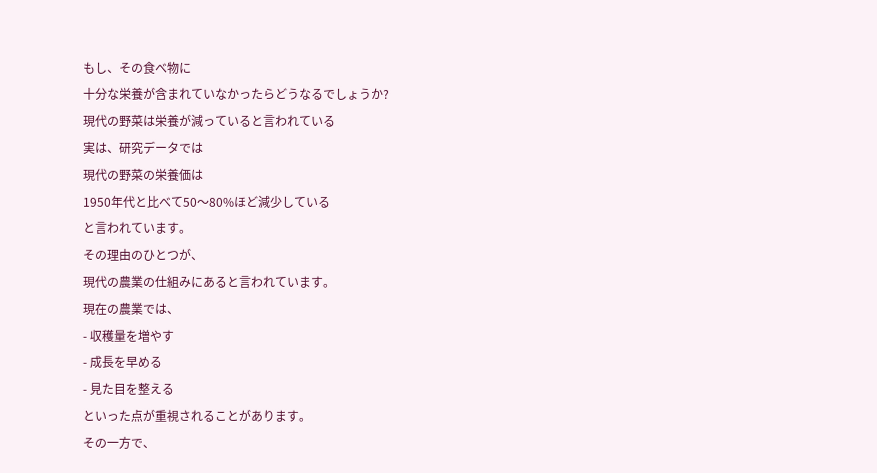もし、その食べ物に
十分な栄養が含まれていなかったらどうなるでしょうか?
現代の野菜は栄養が減っていると言われている
実は、研究データでは
現代の野菜の栄養価は
1950年代と比べて50〜80%ほど減少している
と言われています。
その理由のひとつが、
現代の農業の仕組みにあると言われています。
現在の農業では、
- 収穫量を増やす
- 成長を早める
- 見た目を整える
といった点が重視されることがあります。
その一方で、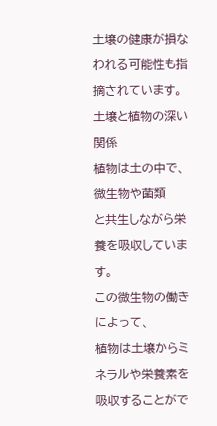土壌の健康が損なわれる可能性も指摘されています。
土壌と植物の深い関係
植物は土の中で、
微生物や菌類
と共生しながら栄養を吸収しています。
この微生物の働きによって、
植物は土壌からミネラルや栄養素を吸収することがで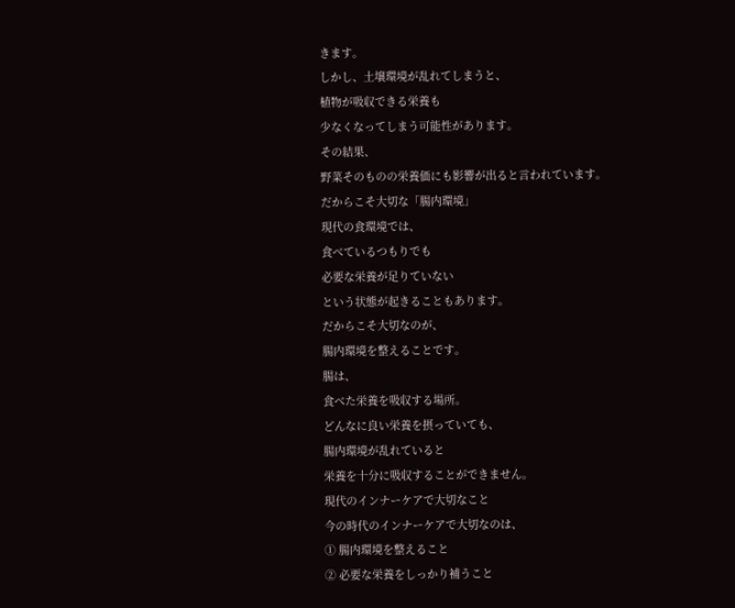きます。
しかし、土壌環境が乱れてしまうと、
植物が吸収できる栄養も
少なくなってしまう可能性があります。
その結果、
野菜そのものの栄養価にも影響が出ると言われています。
だからこそ大切な「腸内環境」
現代の食環境では、
食べているつもりでも
必要な栄養が足りていない
という状態が起きることもあります。
だからこそ大切なのが、
腸内環境を整えることです。
腸は、
食べた栄養を吸収する場所。
どんなに良い栄養を摂っていても、
腸内環境が乱れていると
栄養を十分に吸収することができません。
現代のインナーケアで大切なこと
今の時代のインナーケアで大切なのは、
① 腸内環境を整えること
② 必要な栄養をしっかり補うこと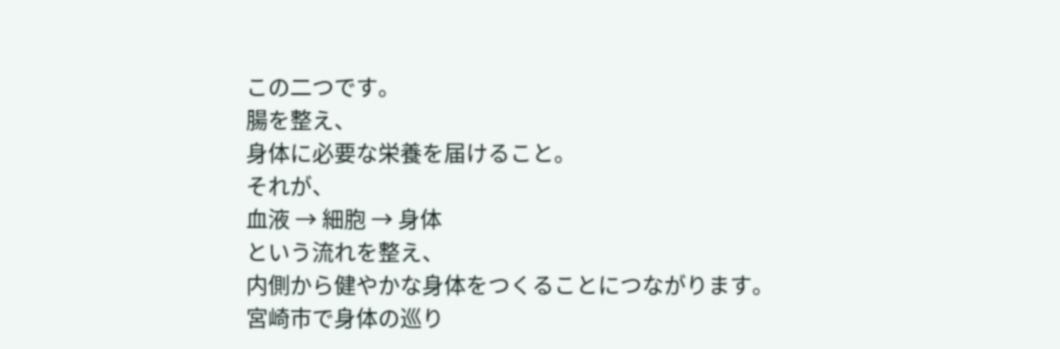この二つです。
腸を整え、
身体に必要な栄養を届けること。
それが、
血液 → 細胞 → 身体
という流れを整え、
内側から健やかな身体をつくることにつながります。
宮崎市で身体の巡り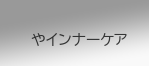やインナーケア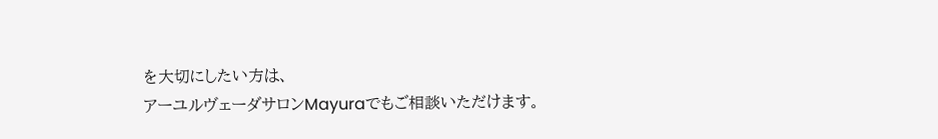を大切にしたい方は、
アーユルヴェーダサロンMayuraでもご相談いただけます。